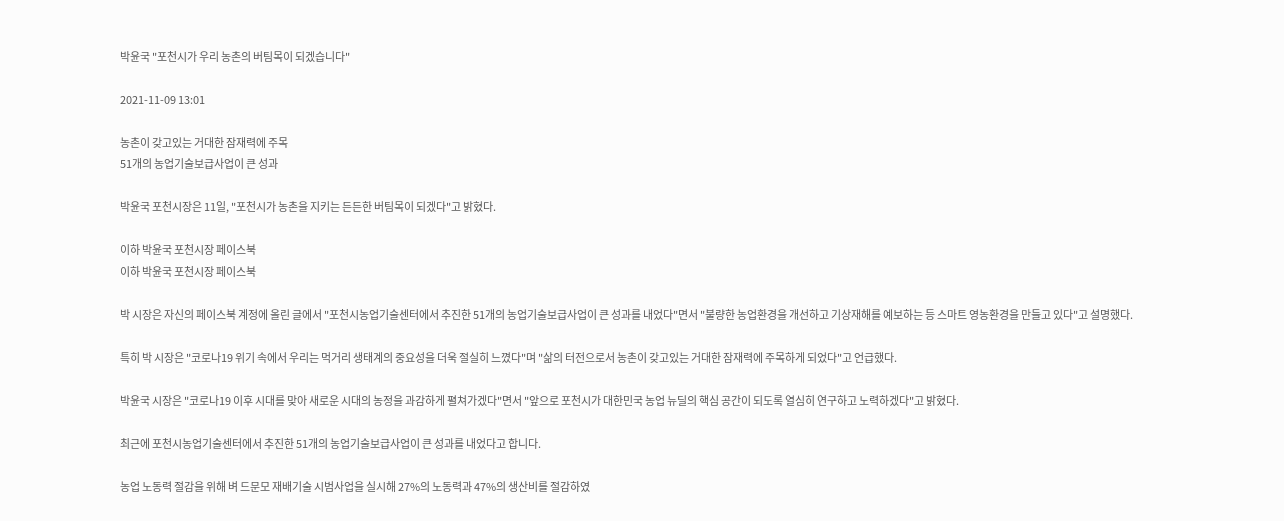박윤국 "포천시가 우리 농촌의 버팀목이 되겠습니다"

2021-11-09 13:01

농촌이 갖고있는 거대한 잠재력에 주목
51개의 농업기술보급사업이 큰 성과

박윤국 포천시장은 11일, "포천시가 농촌을 지키는 든든한 버팀목이 되겠다"고 밝혔다.

이하 박윤국 포천시장 페이스북
이하 박윤국 포천시장 페이스북

박 시장은 자신의 페이스북 계정에 올린 글에서 "포천시농업기술센터에서 추진한 51개의 농업기술보급사업이 큰 성과를 내었다"면서 "불량한 농업환경을 개선하고 기상재해를 예보하는 등 스마트 영농환경을 만들고 있다"고 설명했다.

특히 박 시장은 "코로나19 위기 속에서 우리는 먹거리 생태계의 중요성을 더욱 절실히 느꼈다"며 "삶의 터전으로서 농촌이 갖고있는 거대한 잠재력에 주목하게 되었다"고 언급했다.

박윤국 시장은 "코로나19 이후 시대를 맞아 새로운 시대의 농정을 과감하게 펼쳐가겠다"면서 "앞으로 포천시가 대한민국 농업 뉴딜의 핵심 공간이 되도록 열심히 연구하고 노력하겠다"고 밝혔다.

최근에 포천시농업기술센터에서 추진한 51개의 농업기술보급사업이 큰 성과를 내었다고 합니다.

농업 노동력 절감을 위해 벼 드문모 재배기술 시범사업을 실시해 27%의 노동력과 47%의 생산비를 절감하였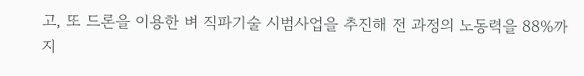고, 또 드론을 이용한 벼 직파기술 시범사업을 추진해 전 과정의 노동력을 88%까지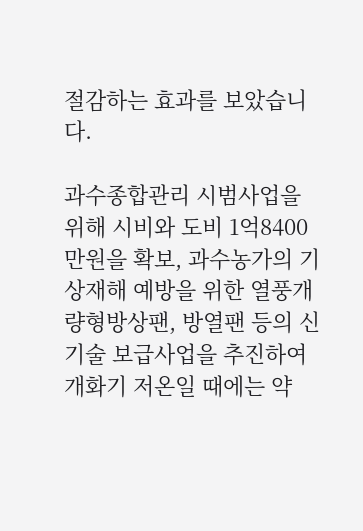절감하는 효과를 보았습니다.

과수종합관리 시범사업을 위해 시비와 도비 1억8400만원을 확보, 과수농가의 기상재해 예방을 위한 열풍개량형방상팬, 방열팬 등의 신기술 보급사업을 추진하여 개화기 저온일 때에는 약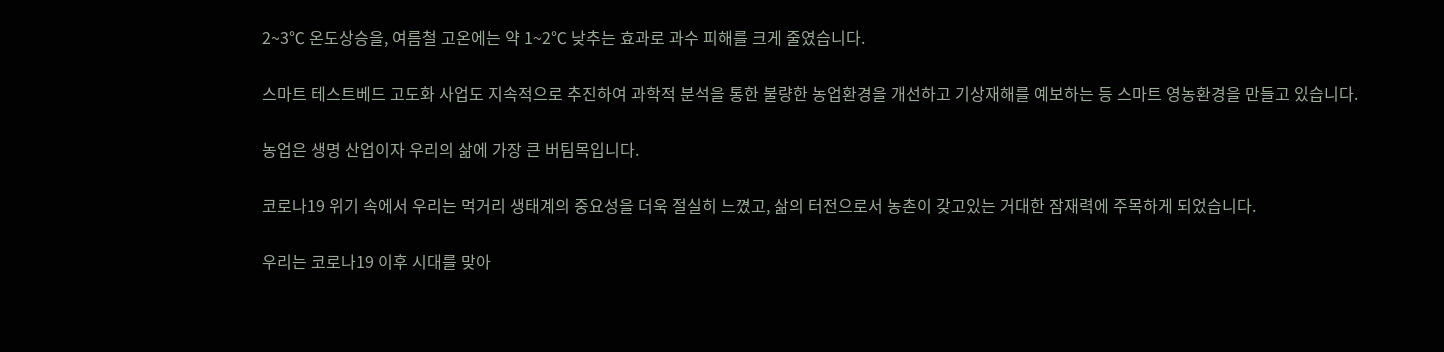2~3℃ 온도상승을, 여름철 고온에는 약 1~2℃ 낮추는 효과로 과수 피해를 크게 줄였습니다.

스마트 테스트베드 고도화 사업도 지속적으로 추진하여 과학적 분석을 통한 불량한 농업환경을 개선하고 기상재해를 예보하는 등 스마트 영농환경을 만들고 있습니다.

농업은 생명 산업이자 우리의 삶에 가장 큰 버팀목입니다.

코로나19 위기 속에서 우리는 먹거리 생태계의 중요성을 더욱 절실히 느꼈고, 삶의 터전으로서 농촌이 갖고있는 거대한 잠재력에 주목하게 되었습니다.

우리는 코로나19 이후 시대를 맞아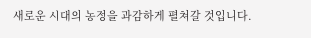새로운 시대의 농정을 과감하게 펼쳐갈 것입니다.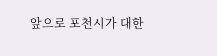앞으로 포천시가 대한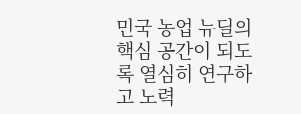민국 농업 뉴딜의 핵심 공간이 되도록 열심히 연구하고 노력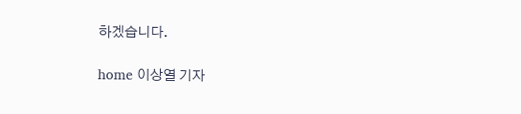하겠습니다.

home 이상열 기자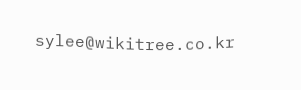sylee@wikitree.co.kr